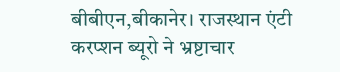बीबीएन,बीकानेर। राजस्थान एंटी करप्शन ब्यूरो ने भ्रष्टाचार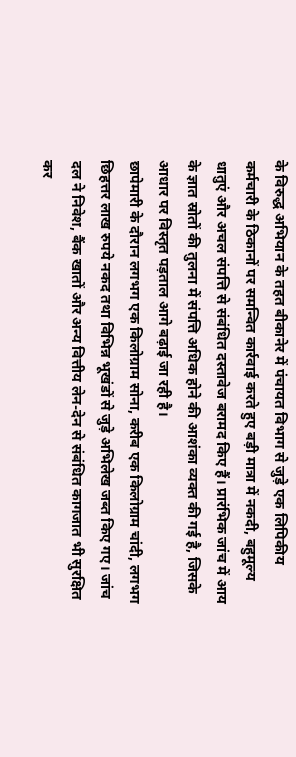के विरुद्ध अभियान के तहत बीकानेर में पंचायत विभाग से जुड़े एक लिपिकीय कर्मचारी के ठिकानों पर समन्वित कार्रवाई करते हुए बड़ी मात्रा में नकदी, बहुमूल्य धातुएं और अचल संपत्ति से संबंधित दस्तावेज बरामद किए हैं। प्रारंभिक जांच में आय के ज्ञात स्रोतों की तुलना में संपत्ति अधिक होने की आशंका व्यक्त की गई है, जिसके आधार पर विस्तृत पड़ताल आगे बढ़ाई जा रही है।
छापेमारी के दौरान लगभग एक किलोग्राम सोना, करीब एक किलोग्राम चांदी, लगभग छिहत्तर लाख रुपये नकद तथा विभिन्न भूखंडों से जुड़े अभिलेख जब्त किए गए। जांच दल ने निवेश, बैंक खातों और अन्य वित्तीय लेन-देन से संबंधित कागजात भी सुरक्षित कर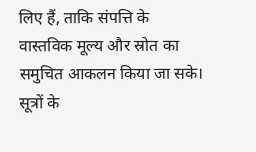लिए हैं, ताकि संपत्ति के वास्तविक मूल्य और स्रोत का समुचित आकलन किया जा सके।
सूत्रों के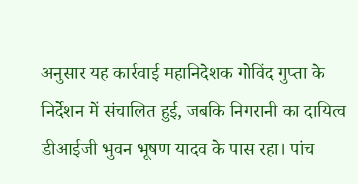अनुसार यह कार्रवाई महानिदेशक गोविंद गुप्ता के निर्देशन में संचालित हुई, जबकि निगरानी का दायित्व डीआईजी भुवन भूषण यादव के पास रहा। पांच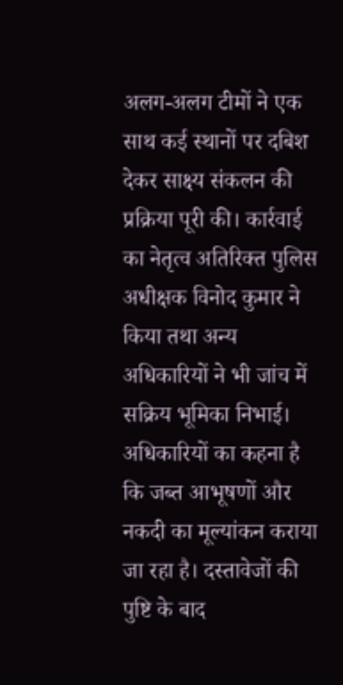अलग-अलग टीमों ने एक साथ कई स्थानों पर दबिश देकर साक्ष्य संकलन की प्रक्रिया पूरी की। कार्रवाई का नेतृत्व अतिरिक्त पुलिस अधीक्षक विनोद कुमार ने किया तथा अन्य अधिकारियों ने भी जांच में सक्रिय भूमिका निभाई। अधिकारियों का कहना है कि जब्त आभूषणों और नकदी का मूल्यांकन कराया जा रहा है। दस्तावेजों की पुष्टि के बाद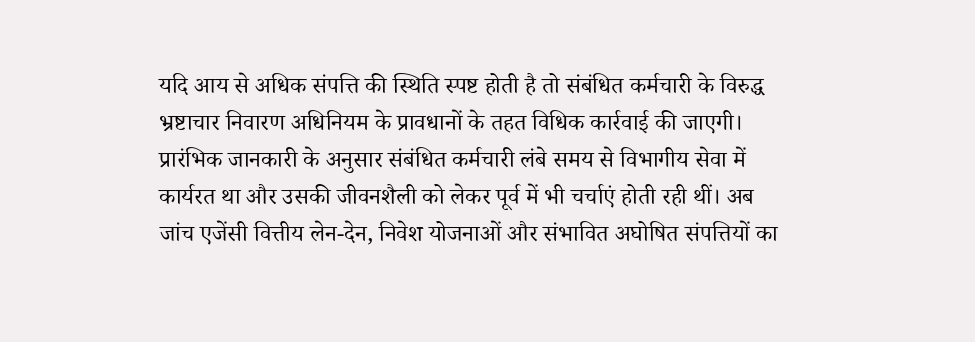यदि आय से अधिक संपत्ति की स्थिति स्पष्ट होती है तो संबंधित कर्मचारी के विरुद्ध भ्रष्टाचार निवारण अधिनियम के प्रावधानों के तहत विधिक कार्रवाई की जाएगी।
प्रारंभिक जानकारी के अनुसार संबंधित कर्मचारी लंबे समय से विभागीय सेवा में कार्यरत था और उसकी जीवनशैली को लेकर पूर्व में भी चर्चाएं होती रही थीं। अब जांच एजेंसी वित्तीय लेन-देन, निवेश योजनाओं और संभावित अघोषित संपत्तियों का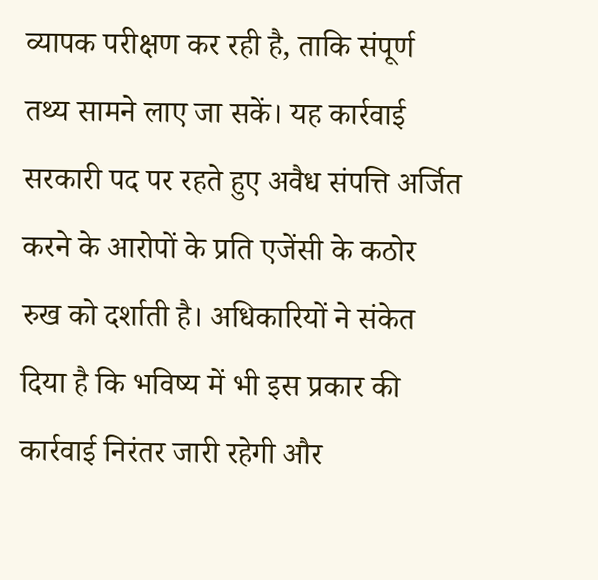व्यापक परीक्षण कर रही है, ताकि संपूर्ण तथ्य सामने लाए जा सकें। यह कार्रवाई सरकारी पद पर रहते हुए अवैध संपत्ति अर्जित करने के आरोपों के प्रति एजेंसी के कठोर रुख को दर्शाती है। अधिकारियों ने संकेत दिया है कि भविष्य में भी इस प्रकार की कार्रवाई निरंतर जारी रहेगी और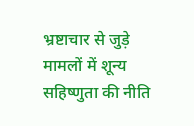भ्रष्टाचार से जुड़े मामलों में शून्य सहिष्णुता की नीति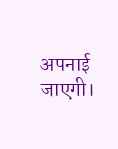अपनाई जाएगी।